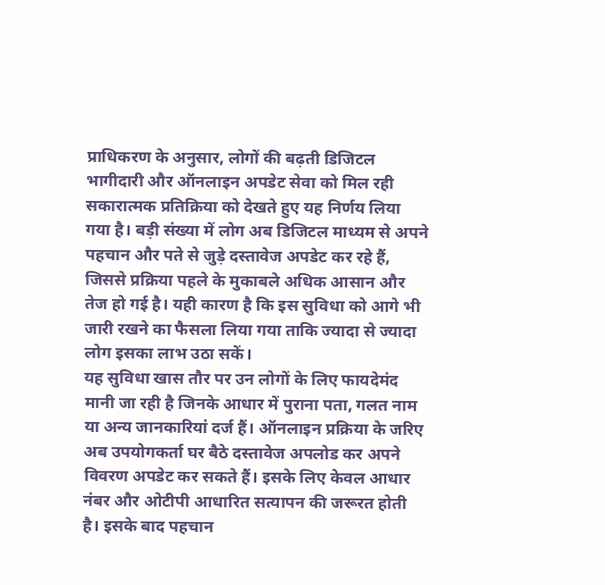प्राधिकरण के अनुसार, लोगों की बढ़ती डिजिटल भागीदारी और ऑनलाइन अपडेट सेवा को मिल रही सकारात्मक प्रतिक्रिया को देखते हुए यह निर्णय लिया गया है। बड़ी संख्या में लोग अब डिजिटल माध्यम से अपने पहचान और पते से जुड़े दस्तावेज अपडेट कर रहे हैं, जिससे प्रक्रिया पहले के मुकाबले अधिक आसान और तेज हो गई है। यही कारण है कि इस सुविधा को आगे भी जारी रखने का फैसला लिया गया ताकि ज्यादा से ज्यादा लोग इसका लाभ उठा सकें।
यह सुविधा खास तौर पर उन लोगों के लिए फायदेमंद मानी जा रही है जिनके आधार में पुराना पता, गलत नाम या अन्य जानकारियां दर्ज हैं। ऑनलाइन प्रक्रिया के जरिए अब उपयोगकर्ता घर बैठे दस्तावेज अपलोड कर अपने विवरण अपडेट कर सकते हैं। इसके लिए केवल आधार नंबर और ओटीपी आधारित सत्यापन की जरूरत होती है। इसके बाद पहचान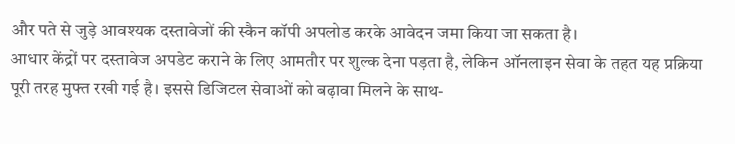और पते से जुड़े आवश्यक दस्तावेजों की स्कैन कॉपी अपलोड करके आवेदन जमा किया जा सकता है।
आधार केंद्रों पर दस्तावेज अपडेट कराने के लिए आमतौर पर शुल्क देना पड़ता है, लेकिन ऑनलाइन सेवा के तहत यह प्रक्रिया पूरी तरह मुफ्त रखी गई है। इससे डिजिटल सेवाओं को बढ़ावा मिलने के साथ-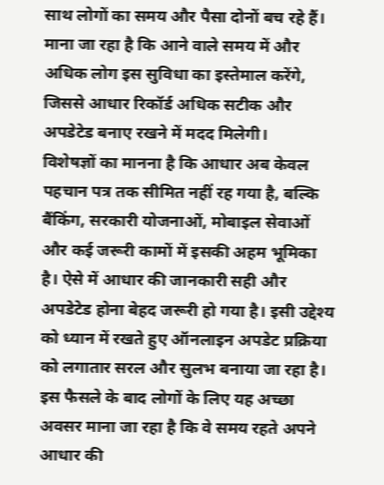साथ लोगों का समय और पैसा दोनों बच रहे हैं। माना जा रहा है कि आने वाले समय में और अधिक लोग इस सुविधा का इस्तेमाल करेंगे, जिससे आधार रिकॉर्ड अधिक सटीक और अपडेटेड बनाए रखने में मदद मिलेगी।
विशेषज्ञों का मानना है कि आधार अब केवल पहचान पत्र तक सीमित नहीं रह गया है, बल्कि बैंकिंग, सरकारी योजनाओं, मोबाइल सेवाओं और कई जरूरी कामों में इसकी अहम भूमिका है। ऐसे में आधार की जानकारी सही और अपडेटेड होना बेहद जरूरी हो गया है। इसी उद्देश्य को ध्यान में रखते हुए ऑनलाइन अपडेट प्रक्रिया को लगातार सरल और सुलभ बनाया जा रहा है।
इस फैसले के बाद लोगों के लिए यह अच्छा अवसर माना जा रहा है कि वे समय रहते अपने आधार की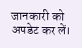जानकारी को अपडेट कर लें।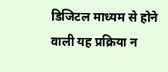डिजिटल माध्यम से होने वाली यह प्रक्रिया न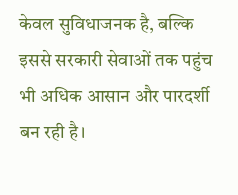केवल सुविधाजनक है, बल्कि इससे सरकारी सेवाओं तक पहुंच भी अधिक आसान और पारदर्शी बन रही है।